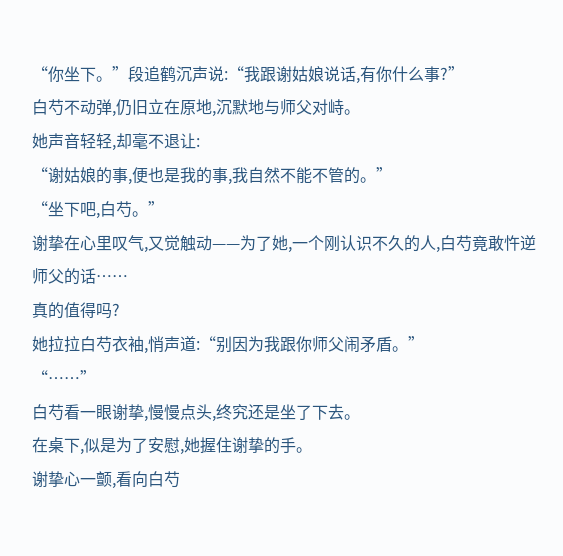“你坐下。”段追鹤沉声说:“我跟谢姑娘说话,有你什么事?”
白芍不动弹,仍旧立在原地,沉默地与师父对峙。
她声音轻轻,却毫不退让:
“谢姑娘的事,便也是我的事,我自然不能不管的。”
“坐下吧,白芍。”
谢挚在心里叹气,又觉触动——为了她,一个刚认识不久的人,白芍竟敢忤逆师父的话……
真的值得吗?
她拉拉白芍衣袖,悄声道:“别因为我跟你师父闹矛盾。”
“……”
白芍看一眼谢挚,慢慢点头,终究还是坐了下去。
在桌下,似是为了安慰,她握住谢挚的手。
谢挚心一颤,看向白芍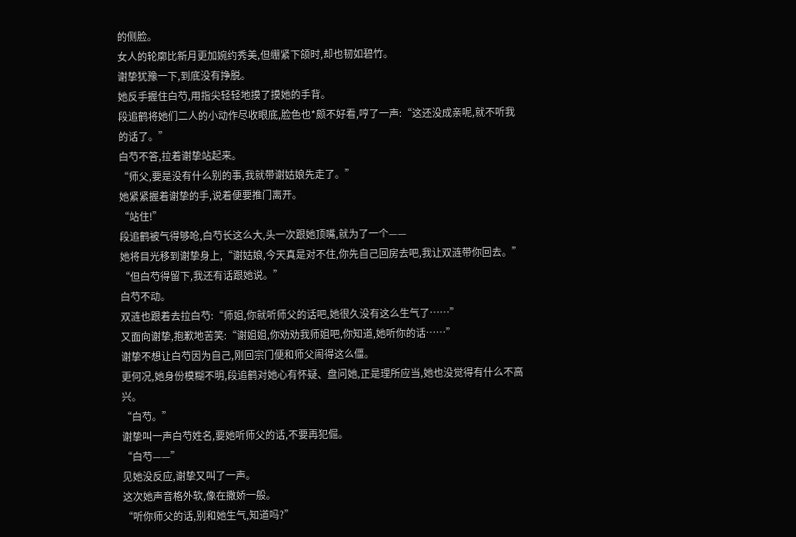的侧脸。
女人的轮廓比新月更加婉约秀美,但绷紧下颌时,却也韧如碧竹。
谢挚犹豫一下,到底没有挣脱。
她反手握住白芍,用指尖轻轻地摸了摸她的手背。
段追鹤将她们二人的小动作尽收眼底,脸色也*颇不好看,哼了一声:“这还没成亲呢,就不听我的话了。”
白芍不答,拉着谢挚站起来。
“师父,要是没有什么别的事,我就带谢姑娘先走了。”
她紧紧握着谢挚的手,说着便要推门离开。
“站住!”
段追鹤被气得够呛,白芍长这么大,头一次跟她顶嘴,就为了一个——
她将目光移到谢挚身上,“谢姑娘,今天真是对不住,你先自己回房去吧,我让双涟带你回去。”
“但白芍得留下,我还有话跟她说。”
白芍不动。
双涟也跟着去拉白芍:“师姐,你就听师父的话吧,她很久没有这么生气了……”
又面向谢挚,抱歉地苦笑:“谢姐姐,你劝劝我师姐吧,你知道,她听你的话……”
谢挚不想让白芍因为自己,刚回宗门便和师父闹得这么僵。
更何况,她身份模糊不明,段追鹤对她心有怀疑、盘问她,正是理所应当,她也没觉得有什么不高兴。
“白芍。”
谢挚叫一声白芍姓名,要她听师父的话,不要再犯倔。
“白芍——”
见她没反应,谢挚又叫了一声。
这次她声音格外软,像在撒娇一般。
“听你师父的话,别和她生气,知道吗?”